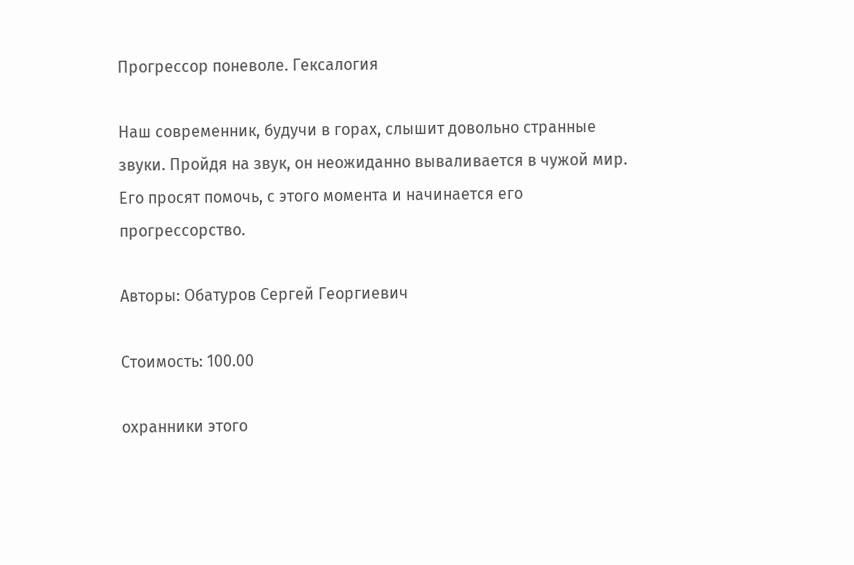Прогрессор поневоле. Гексалогия

Наш современник, будучи в горах, слышит довольно странные звуки. Пройдя на звук, он неожиданно вываливается в чужой мир. Его просят помочь, с этого момента и начинается его прогрессорство.

Авторы: Обатуров Сергей Георгиевич

Стоимость: 100.00

охранники этого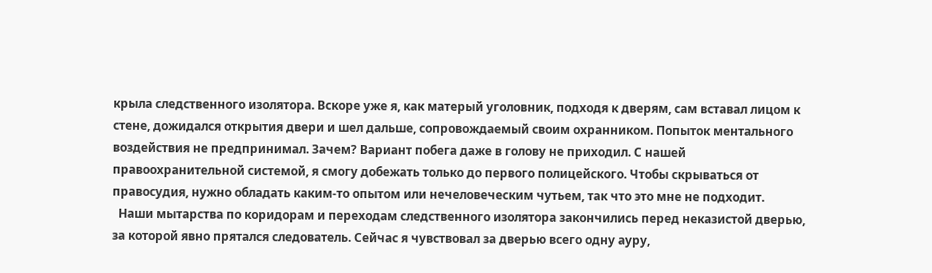крыла следственного изолятора. Вскоре уже я, как матерый уголовник, подходя к дверям, сам вставал лицом к стене, дожидался открытия двери и шел дальше, сопровождаемый своим охранником. Попыток ментального воздействия не предпринимал. Зачем? Вариант побега даже в голову не приходил. С нашей правоохранительной системой, я смогу добежать только до первого полицейского. Чтобы скрываться от правосудия, нужно обладать каким-то опытом или нечеловеческим чутьем, так что это мне не подходит.
  Наши мытарства по коридорам и переходам следственного изолятора закончились перед неказистой дверью, за которой явно прятался следователь. Сейчас я чувствовал за дверью всего одну ауру,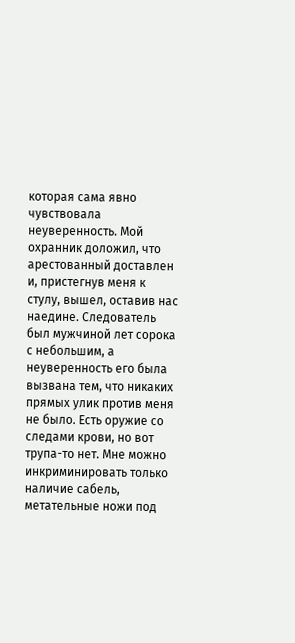которая сама явно чувствовала неуверенность. Мой охранник доложил, что арестованный доставлен и, пристегнув меня к стулу, вышел, оставив нас наедине. Следователь был мужчиной лет сорока с небольшим, а неуверенность его была вызвана тем, что никаких прямых улик против меня не было. Есть оружие со следами крови, но вот трупа-то нет. Мне можно инкриминировать только наличие сабель, метательные ножи под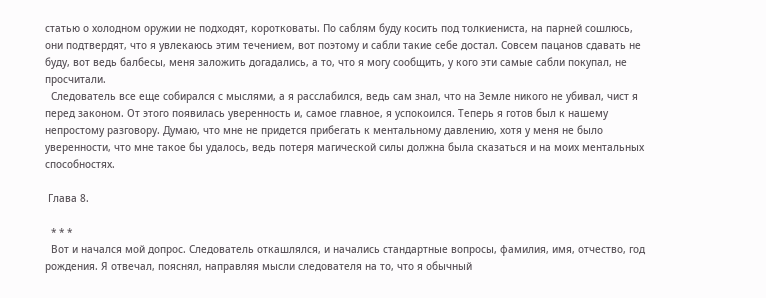статью о холодном оружии не подходят, коротковаты. По саблям буду косить под толкиениста, на парней сошлюсь, они подтвердят, что я увлекаюсь этим течением, вот поэтому и сабли такие себе достал. Совсем пацанов сдавать не буду, вот ведь балбесы, меня заложить догадались, а то, что я могу сообщить, у кого эти самые сабли покупал, не просчитали.
  Следователь все еще собирался с мыслями, а я расслабился, ведь сам знал, что на Земле никого не убивал, чист я перед законом. От этого появилась уверенность и, самое главное, я успокоился. Теперь я готов был к нашему непростому разговору. Думаю, что мне не придется прибегать к ментальному давлению, хотя у меня не было уверенности, что мне такое бы удалось, ведь потеря магической силы должна была сказаться и на моих ментальных способностях.

 Глава 8.

  * * *
  Вот и начался мой допрос. Следователь откашлялся, и начались стандартные вопросы, фамилия, имя, отчество, год рождения. Я отвечал, пояснял, направляя мысли следователя на то, что я обычный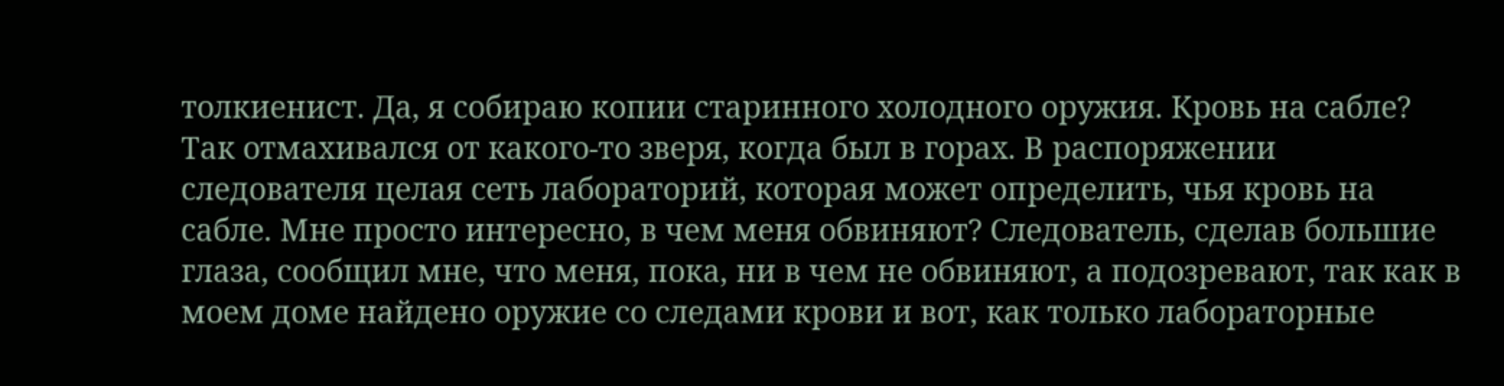толкиенист. Да, я собираю копии старинного холодного оружия. Кровь на сабле? Так отмахивался от какого-то зверя, когда был в горах. В распоряжении следователя целая сеть лабораторий, которая может определить, чья кровь на сабле. Мне просто интересно, в чем меня обвиняют? Следователь, сделав большие глаза, сообщил мне, что меня, пока, ни в чем не обвиняют, а подозревают, так как в моем доме найдено оружие со следами крови и вот, как только лабораторные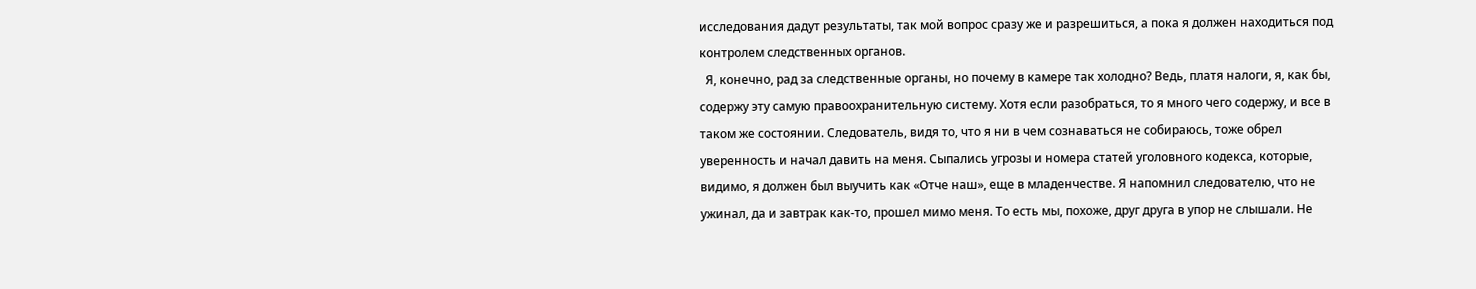исследования дадут результаты, так мой вопрос сразу же и разрешиться, а пока я должен находиться под контролем следственных органов.
  Я, конечно, рад за следственные органы, но почему в камере так холодно? Ведь, платя налоги, я, как бы, содержу эту самую правоохранительную систему. Хотя если разобраться, то я много чего содержу, и все в таком же состоянии. Следователь, видя то, что я ни в чем сознаваться не собираюсь, тоже обрел уверенность и начал давить на меня. Сыпались угрозы и номера статей уголовного кодекса, которые, видимо, я должен был выучить как «Отче наш», еще в младенчестве. Я напомнил следователю, что не ужинал, да и завтрак как-то, прошел мимо меня. То есть мы, похоже, друг друга в упор не слышали. Не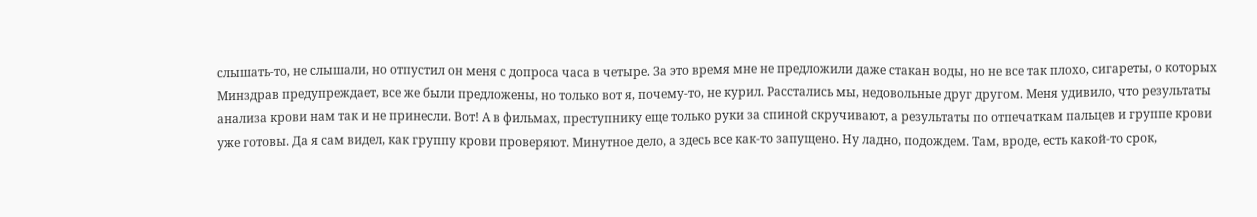слышать-то, не слышали, но отпустил он меня с допроса часа в четыре. За это время мне не предложили даже стакан воды, но не все так плохо, сигареты, о которых Минздрав предупреждает, все же были предложены, но только вот я, почему-то, не курил. Расстались мы, недовольные друг другом. Меня удивило, что результаты анализа крови нам так и не принесли. Вот! А в фильмах, преступнику еще только руки за спиной скручивают, а результаты по отпечаткам пальцев и группе крови уже готовы. Да я сам видел, как группу крови проверяют. Минутное дело, а здесь все как-то запущено. Ну ладно, подождем. Там, вроде, есть какой-то срок,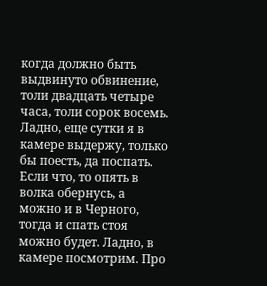когда должно быть выдвинуто обвинение, толи двадцать четыре часа, толи сорок восемь. Ладно, еще сутки я в камере выдержу, только бы поесть, да поспать. Если что, то опять в волка обернусь, а можно и в Черного, тогда и спать стоя можно будет. Ладно, в камере посмотрим. Про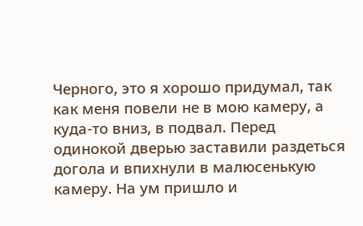Черного, это я хорошо придумал, так как меня повели не в мою камеру, а куда-то вниз, в подвал. Перед одинокой дверью заставили раздеться догола и впихнули в малюсенькую камеру. На ум пришло и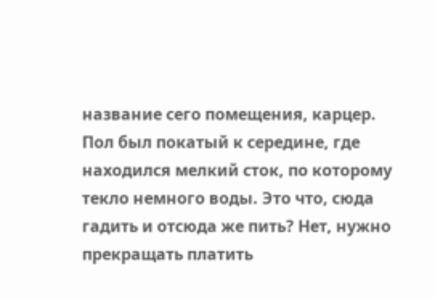название сего помещения, карцер. Пол был покатый к середине, где находился мелкий сток, по которому текло немного воды. Это что, сюда гадить и отсюда же пить? Нет, нужно прекращать платить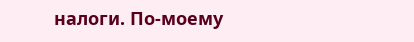налоги. По-моему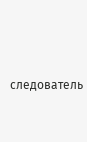следователь